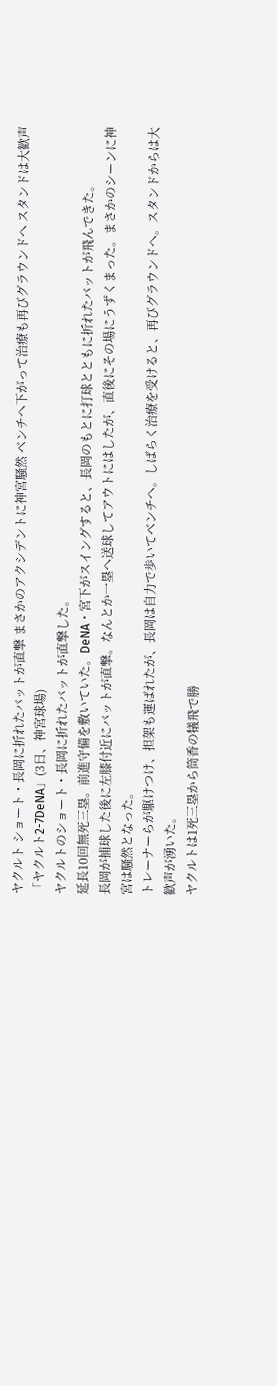ヤクルト ショート・長岡に折れたバットが直撃 まさかのアクシデントに神宮騒然 ベンチへ下がって治療も再びグラウンドへ スタンドは大歓声
「ヤクルト2-7DeNA」(3日、神宮球場)
ヤクルトのショート・長岡に折れたバットが直撃した。
延長10回無死三塁。前進守備を敷いていた。DeNA・宮下がスイングすると、長岡のもとに打球とともに折れたバットが飛んできた。
長岡が捕球した後に左膝付近にバットが直撃。なんとか一塁へ送球してアウトにはしたが、直後にその場にうずくまった。まさかのシーンに神宮は騒然となった。
トレーナーらが駆けつけ、担架も運ばれたが、長岡は自力で歩いてベンチへ。しばらく治療を受けると、再びグラウンドへ。スタンドからは大歓声が湧いた。
ヤクルトは1死三塁から筒香の犠飛で勝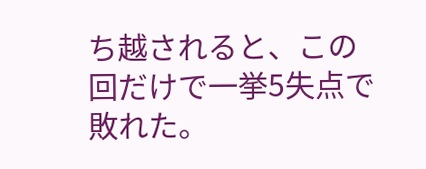ち越されると、この回だけで一挙5失点で敗れた。